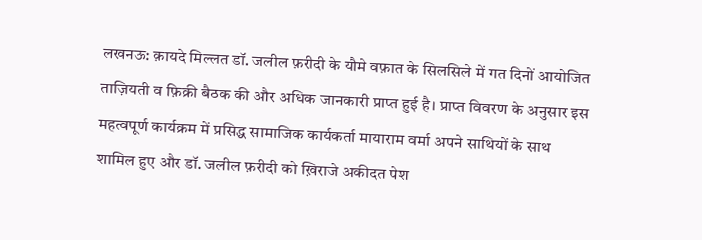लखनऊ: क़ायदे मिल्लत डॉ. जलील फ़रीदी के यौमे वफ़ात के सिलसिले में गत दिनों आयोजित ताज़ियती व फ़िक्री बैठक की और अधिक जानकारी प्राप्त हुई है। प्राप्त विवरण के अनुसार इस महत्वपूर्ण कार्यक्रम में प्रसिद्ध सामाजिक कार्यकर्ता मायाराम वर्मा अपने साथियों के साथ शामिल हुए और डॉ. जलील फ़रीदी को ख़िराजे अकीदत पेश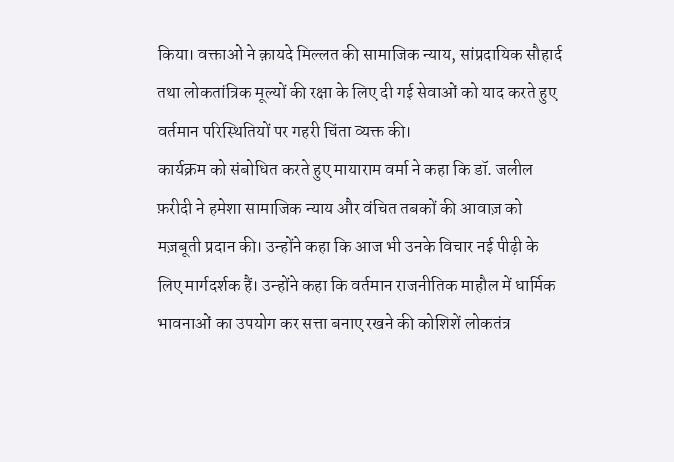किया। वक्ताओं ने क़ायदे मिल्लत की सामाजिक न्याय, सांप्रदायिक सौहार्द तथा लोकतांत्रिक मूल्यों की रक्षा के लिए दी गई सेवाओं को याद करते हुए वर्तमान परिस्थितियों पर गहरी चिंता व्यक्त की।
कार्यक्रम को संबोधित करते हुए मायाराम वर्मा ने कहा कि डॉ. जलील फ़रीदी ने हमेशा सामाजिक न्याय और वंचित तबकों की आवाज़ को मज़बूती प्रदान की। उन्होंने कहा कि आज भी उनके विचार नई पीढ़ी के लिए मार्गदर्शक हैं। उन्होंने कहा कि वर्तमान राजनीतिक माहौल में धार्मिक भावनाओं का उपयोग कर सत्ता बनाए रखने की कोशिशें लोकतंत्र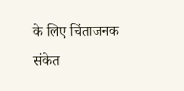के लिए चिंताजनक संकेत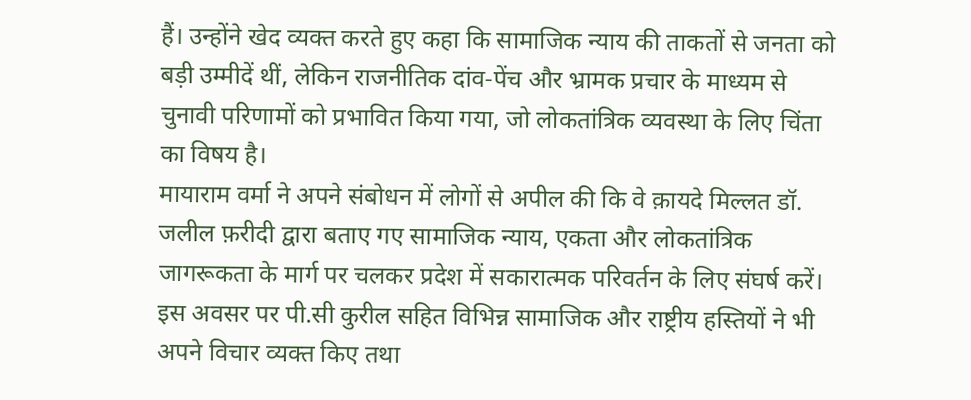हैं। उन्होंने खेद व्यक्त करते हुए कहा कि सामाजिक न्याय की ताकतों से जनता को बड़ी उम्मीदें थीं, लेकिन राजनीतिक दांव-पेंच और भ्रामक प्रचार के माध्यम से चुनावी परिणामों को प्रभावित किया गया, जो लोकतांत्रिक व्यवस्था के लिए चिंता का विषय है।
मायाराम वर्मा ने अपने संबोधन में लोगों से अपील की कि वे क़ायदे मिल्लत डॉ. जलील फ़रीदी द्वारा बताए गए सामाजिक न्याय, एकता और लोकतांत्रिक जागरूकता के मार्ग पर चलकर प्रदेश में सकारात्मक परिवर्तन के लिए संघर्ष करें।
इस अवसर पर पी.सी कुरील सहित विभिन्न सामाजिक और राष्ट्रीय हस्तियों ने भी अपने विचार व्यक्त किए तथा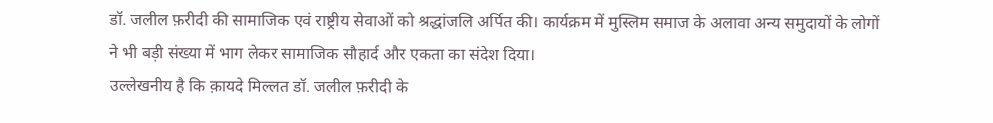डॉ. जलील फ़रीदी की सामाजिक एवं राष्ट्रीय सेवाओं को श्रद्धांजलि अर्पित की। कार्यक्रम में मुस्लिम समाज के अलावा अन्य समुदायों के लोगों ने भी बड़ी संख्या में भाग लेकर सामाजिक सौहार्द और एकता का संदेश दिया।
उल्लेखनीय है कि क़ायदे मिल्लत डॉ. जलील फ़रीदी के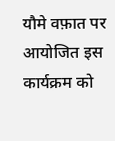यौमे वफ़ात पर आयोजित इस कार्यक्रम को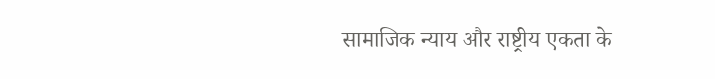सामाजिक न्याय और राष्ट्रीय एकता के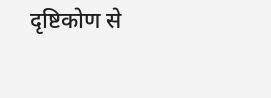दृष्टिकोण से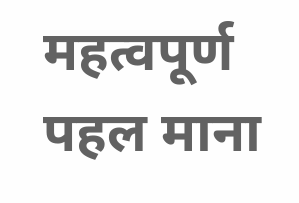महत्वपूर्ण पहल माना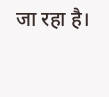जा रहा है।